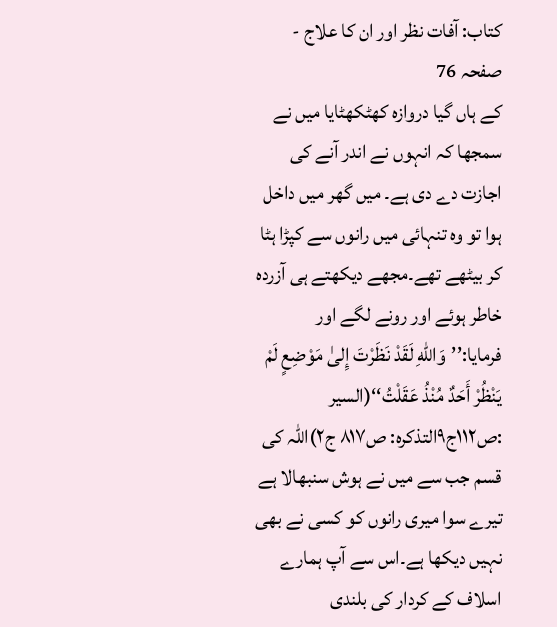کتاب: آفات نظر اور ان کا علاج - صفحہ 76
کے ہاں گیا دروازہ کھٹکھٹایا میں نے سمجھا کہ انہوں نے اندر آنے کی اجازت دے دی ہے۔ میں گھر میں داخل ہوا تو وہ تنہائی میں رانوں سے کپڑا ہٹا کر بیٹھے تھے۔مجھے دیکھتے ہی آزردہ خاطر ہوئے اور رونے لگے اور فرمایا:’’وَاللّٰهِ لَقَدْ نَظَرْتَ إِلیٰ مَوْضِعٍ لَمْ یَنْظُرْ أَحَدٌ مُنْذُ عَقَلْتُ‘‘(السیر :ص۱۱۲ج۹التذکرہ: ص۸۱۷ ج۲)اللہ کی قسم جب سے میں نے ہوش سنبھالا ہے تیرے سوا میری رانوں کو کسی نے بھی نہیں دیکھا ہے۔اس سے آپ ہمارے اسلاف کے کردار کی بلندی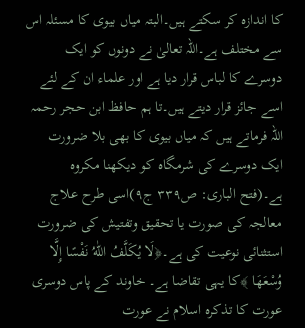کا اندازہ کر سکتے ہیں۔البتہ میاں بیوی کا مسئلہ اس سے مختلف ہے۔اللہ تعالیٰ نے دونوں کو ایک دوسرے کا لباس قرار دیا ہے اور علماء ان کے لئے اسے جائز قرار دیتے ہیں۔تا ہم حافظ ابن حجر رحمہ اللہ فرماتے ہیں کہ میاں بیوی کا بھی بلا ضرورت ایک دوسرے کی شرمگاہ کو دیکھنا مکروہ ہے۔(فتح الباری: ص۳۳۹ ج۹)اسی طرح علاج معالجہ کی صورت یا تحقیق وتفتیش کی ضرورت استثنائی نوعیت کی ہے۔﴿لَا یُکَلَّفُ اللّٰهُ نَفْسًا إِلَّا وُسْعَھَا ﴾کا یہی تقاضا ہے۔ خاوند کے پاس دوسری عورت کا تذکرہ اسلام نے عورت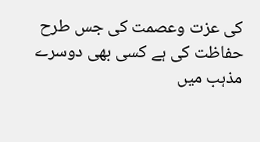کی عزت وعصمت کی جس طرح حفاظت کی ہے کسی بھی دوسرے مذہب میں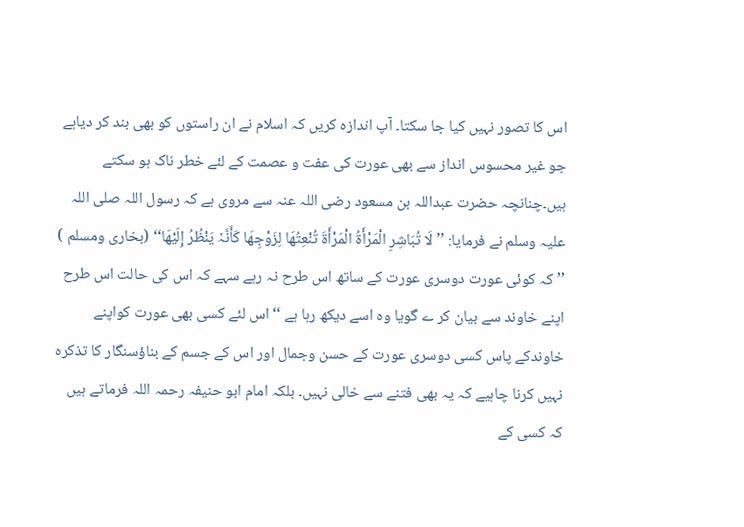اس کا تصور نہیں کیا جا سکتا۔ آپ اندازہ کریں کہ اسلام نے ان راستوں کو بھی بند کر دیاہے جو غیر محسوس انداز سے بھی عورت کی عفت و عصمت کے لئے خطر ناک ہو سکتے ہیں۔چنانچہ حضرت عبداللہ بن مسعود رضی اللہ عنہ سے مروی ہے کہ رسول اللہ صلی اللہ علیہ وسلم نے فرمایا: ’’لَا تُبَاشِرِ الْمَرْأَۃُ الْمَرْأَۃَ تُنْعِتُھَا لِزَوْجِھَا کَأَنَّہٗ یَنْظُرُ إِلَیْھَا‘‘ (بخاری ومسلم ) ’’کہ کوئی عورت دوسری عورت کے ساتھ اس طرح نہ رہے سہے کہ اس کی حالت اس طرح اپنے خاوند سے بیان کر ے گویا وہ اسے دیکھ رہا ہے ‘‘ اس لئے کسی بھی عورت کواپنے خاوندکے پاس کسی دوسری عورت کے حسن وجمال اور اس کے جسم کے بناؤسنگار کا تذکرہ نہیں کرنا چاہیے کہ یہ بھی فتنے سے خالی نہیں۔ بلکہ امام ابو حنیفہ رحمہ اللہ فرماتے ہیں کہ کسی کے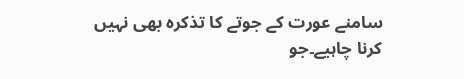سامنے عورت کے جوتے کا تذکرہ بھی نہیں کرنا چاہیے۔جو